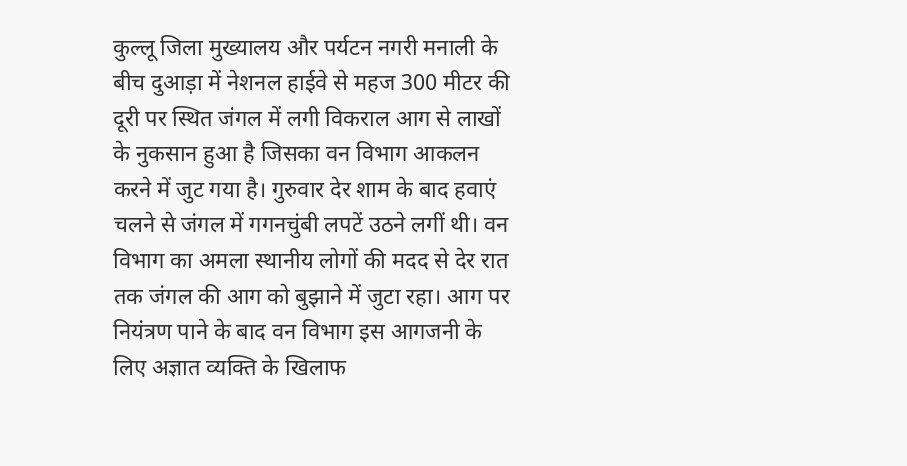कुल्लू जिला मुख्यालय और पर्यटन नगरी मनाली के बीच दुआड़ा में नेशनल हाईवे से महज 300 मीटर की दूरी पर स्थित जंगल में लगी विकराल आग से लाखों के नुकसान हुआ है जिसका वन विभाग आकलन करने में जुट गया है। गुरुवार देर शाम के बाद हवाएं चलने से जंगल में गगनचुंबी लपटें उठने लगीं थी। वन विभाग का अमला स्थानीय लोगों की मदद से देर रात तक जंगल की आग को बुझाने में जुटा रहा। आग पर नियंत्रण पाने के बाद वन विभाग इस आगजनी के लिए अज्ञात व्यक्ति के खिलाफ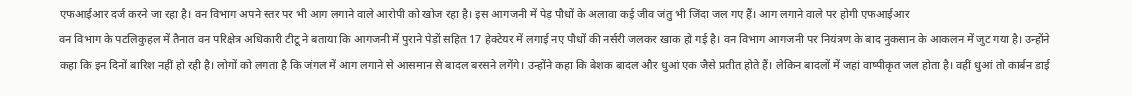एफआईआर दर्ज करने जा रहा है। वन विभाग अपने स्तर पर भी आग लगाने वाले आरोपी को खोज रहा है। इस आगजनी में पेड़ पौधों के अलावा कई जीव जंतु भी जिंदा जल गए हैं। आग लगाने वाले पर होगी एफआईआर
वन विभाग के पटलिकुहल में तैनात वन परिक्षेत्र अधिकारी टीटू ने बताया कि आगजनी में पुराने पेड़ों सहित 17 हेक्टेयर में लगाई नए पौधों की नर्सरी जलकर खाक हो गई है। वन विभाग आगजनी पर नियंत्रण के बाद नुकसान के आकलन में जुट गया है। उन्होंने कहा कि इन दिनों बारिश नहीं हो रही है। लोगों को लगता है कि जंगल में आग लगाने से आसमान से बादल बरसने लगेंगे। उन्होंने कहा कि बेशक बादल और धुआं एक जैसे प्रतीत होते हैं। लेकिन बादलों में जहां वाष्पीकृत जल होता है। वहीं धुआं तो कार्बन डाई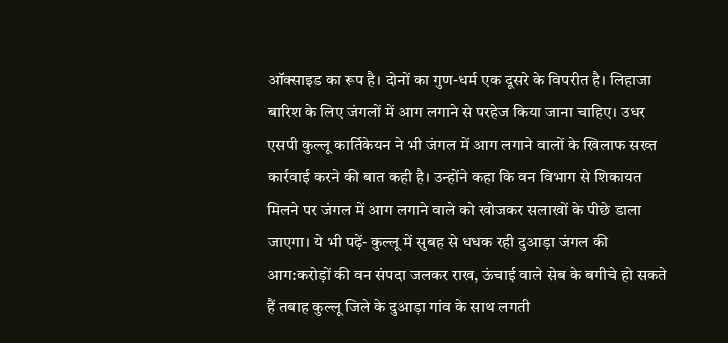ऑक्साइड का रूप है। दोनों का गुण-धर्म एक दूसरे के विपरीत है। लिहाजा बारिश के लिए जंगलों में आग लगाने से परहेज किया जाना चाहिए। उधर एसपी कुल्लू कार्तिकेयन ने भी जंगल में आग लगाने वालों के खिलाफ सख्त कार्रवाई करने की बात कही है। उन्होंने कहा कि वन विभाग से शिकायत मिलने पर जंगल में आग लगाने वाले को खोजकर सलाखों के पीछे डाला जाएगा। ये भी पढ़ें- कुल्लू में सुबह से धधक रही दुआड़ा जंगल की आग:करोड़ों की वन संपदा जलकर राख, ऊंचाई वाले सेब के बगीचे हो सकते हैं तबाह कुल्लू जिले के दुआड़ा गांव के साथ लगती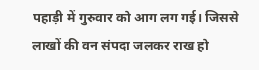पहाड़ी में गुरुवार को आग लग गई। जिससे लाखों की वन संपदा जलकर राख हो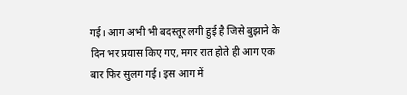गई। आग अभी भी बदस्तूर लगी हुई है जिसे बुझाने के दिन भर प्रयास किए गए, मगर रात होते ही आग एक बार फिर सुलग गई। इस आग में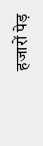हजारों पेड़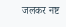जलकर नष्ट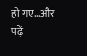हो गए…और पढ़ें